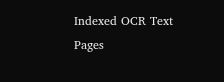Indexed OCR Text
Pages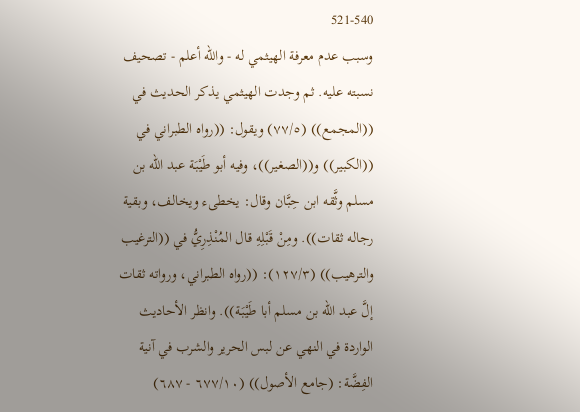521-540
وسبب عدم معرفة الهيثمي له - والله أعلم - تصحيف نسبته عليه. ثم وجدت الهيثمي يذكر الحديث في ((المجمع)) (٧٧/٥) ويقول: ((رواه الطبراني في ((الكبير)) و((الصغير))، وفيه أبو طَيْبَة عبد الله بن مسلم وثَّقه ابن حِبَّان وقال: يخطىء ويخالف، وبقية رجاله ثقات)). ومِنْ قَبْلِهِ قال المُنْذِرِيُّ في ((الترغيب والترهيب)) (١٢٧/٣): ((رواه الطبراني، ورواته ثقات إلَّ عبد الله بن مسلم أبا طَيْبَة)). وانظر الأحاديث الواردة في النهي عن لبس الحرير والشرب في آنية الفِضَّة: (جامع الأصول)) (٦٧٧/١٠ - ٦٨٧)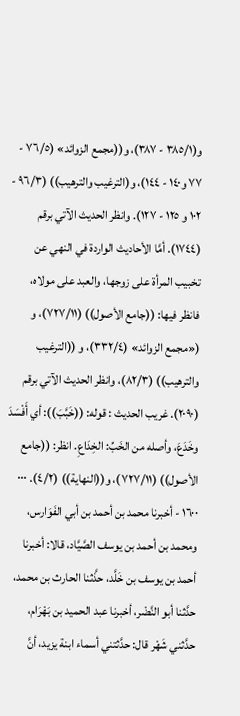و(٣٨٥/١ - ٣٨٧)، و((مجمع الزوائد» (٧٦/٥ - ٧٧ و١٤٠ - ١٤٤)، و(الترغيب والترهيب)) (٩٦/٣ - ١٠٢ و ١٢٥ - ١٢٧). وانظر الحديث الآتي برقم (١٧٤٤). أمَّا الأحاديث الواردة في النهي عن تخبيب المرأة على زوجها، والعبد على مولاه، فانظر فيها: ((جامع الأصول)) (٧٢٧/١١)، و («مجمع الزوائد» (٣٣٢/٤)، و ((الترغيب والترهيب)) (٨٢/٣)، وانظر الحديث الآتي برقم (٢٠٩٠). غريب الحديث : قوله: ((خَبَّبَ)): أي أَفْسَدَ وخَدَعَ، وأصله من الخَبِّ: الخِدَاعِ. انظر: ((جامع الأصول)) (٧٢٧/١١)، و((النهاية)) (٤/٢). ٠٠٠ ١٦٠٠ - أخبرنا محمد بن أحمد بن أبي الفَوَارس، ومحمد بن أحمد بن يوسف الصَّيَّاد، قالا: أخبرنا أحمد بن يوسف بن خَلَّد، حذَّثنا الحارث بن محمد، حدَّثنا أبو النَّضْر، أخبرنا عبد الحميد بن بَهْرَام، حدَّثني شَهْر قال: حدَّثتني أسماء ابنة يزيد، أنَّ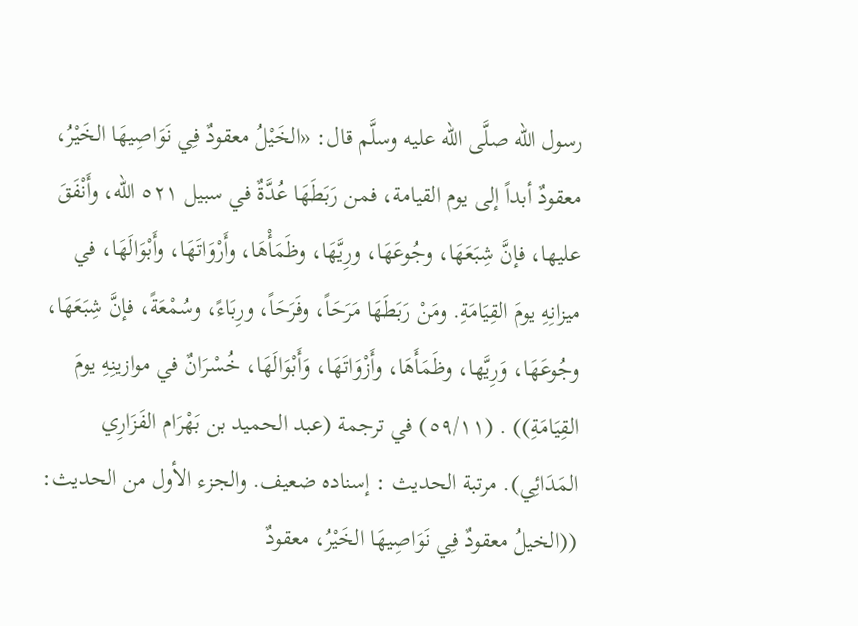رسول الله صلَّى الله عليه وسلَّم قال: «الخَيْلُ معقودٌ فِي نَوَاصِيهَا الخَيْرُ، معقودٌ أبداً إلى يوم القيامة، فمن رَبَطَهَا عُدَّةٌ في سبيل ٥٢١ الله، وأَنْفَقَ عليها، فإنَّ شِبَعَهَا، وجُوعَهَا، ورِيَّهَا، وظَمَأْهَا، وأَرْوَاتَهَا، وأَبْوَالَهَا، في ميزانِهِ يومَ القِيَامَةِ. ومَنْ رَبَطَهَا مَرَحَاً، وفَرَحَاً، ورِبَاءً، وسُمْعَةً، فإنَّ شِبَعَهَا، وجُوعَهَا، وَرِيَّها، وظَمَأَهَا، وأَزْوَاتَهَا، وَأَبْوَالَهَا، خُسْرَانٌ في موازينِهِ يومَ القِيَامَةِ)) . (٥٩/١١) في ترجمة (عبد الحميد بن بَهْرَام الفَزَارِي المَدَائِي). مرتبة الحديث : إسناده ضعيف. والجزء الأول من الحديث: ((الخيلُ معقودٌ فِي نَوَاصِيهَا الخَيْرُ، معقودٌ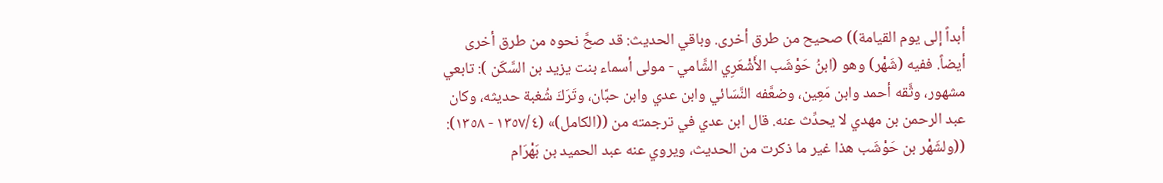أبداً إلى يوم القيامة)) صحيح من طرق أخرى. وباقي الحديث: قد صحَّ نحوه من طرق أخرى أيضاً. ففيه (شَهْر) وهو (ابنُ حَوْشَب الأَشْعَرِي الشَّامي - مولی أسماء بنت یزید بن السَّكَن ): تابعي مشهور، وثَّقه أحمد وابن مَعِين، وضعَّفه النَّسَائي وابن عدي وابن حبَّان، وتَرَكَ شُغبة حديثه، وكان عبد الرحمن بن مهدي لا یحدِّث عنه. قال ابن عدي في ترجمته من ((الكامل)» (١٣٥٧/٤ - ١٣٥٨): ((ولشَهْر بن حَوْشَب هذا غير ما ذكرت من الحديث، ويروي عنه عبد الحميد بن بَهْرَام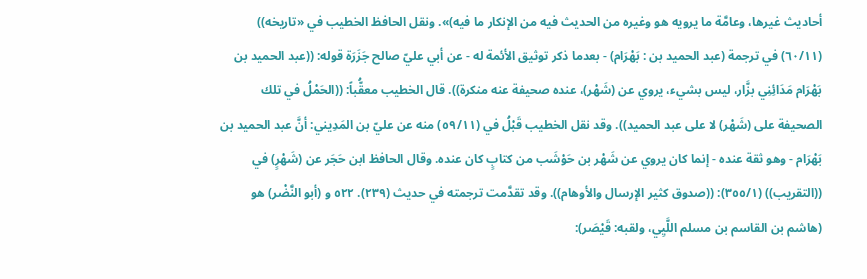أحاديث غيرها، وعامَّة ما يرويه هو وغيره من الحديث فيه من الإنكار ما فيه)». ونقل الحافظ الخطيب في «تاريخه)) (٦٠/١١) في ترجمة (عبد الحميد بن : بَهْرَام) - بعدما ذكر توثيق الأئمة له - عن أبي عليّ صالح جَزَرَة قوله: ((عبد الحميد بن بَهْرَام مَدَائِنِي بزَّار، ليس بشيء، يروي عن (شَهْر)، عنده صحيفة عنه منكرة)). قال الخطيب معقُّباً: ((الحَمْلُ في تلك الصحيفة على (شَهْر) لا على عبد الحميد)). وقد نقل الخطيب قَبْلُ في (٥٩/١١) منه عن عليّ بن المَدِيني: أنَّ عبد الحميد بن بَهْرَام - وهو ثقة عنده - إنما كان يروي عن شَهْر بن حَوْشَب من كتابٍ كان عنده. وقال الحافظ ابن حَجَر عن (شَهْرٍ) في ((التقريب)) (٣٥٥/١): ((صدوق كثير الإرسال والأوهام)). وقد تقدَّمت ترجمته في حديث (٢٣٩). ٥٢٢ و (أبو النَّضْر) هو (هاشم بن القاسم بن مسلم اللَّيِي، ولقبه: قَيْصَر):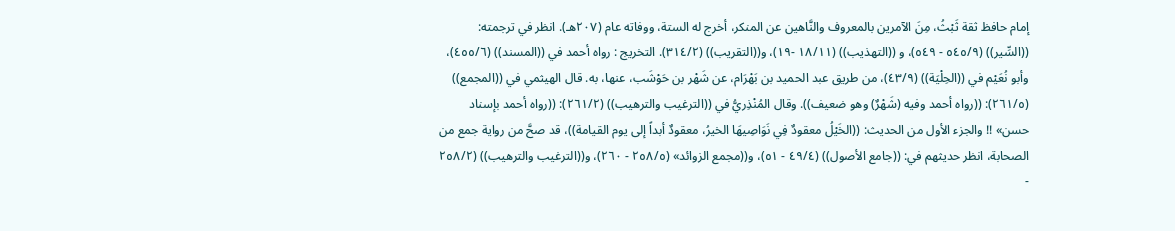إمام حافظ ثقة ثَبْثُ، مِنَ الآمرين بالمعروف والنَّاهين عن المنكر، أخرج له الستة، ووفاته عام (٢٠٧هـ). انظر في ترجمته: ((السِّير)) (٥٤٥/٩ - ٥٤٩)، و ((التهذيب)) (١٨/١١ -١٩)، و((التقريب)) (٣١٤/٢). التخريج : رواه أحمد في ((المسند)) (٤٥٥/٦)، وأبو نُعَيْم في ((الحِلْيَة)) (٤٣/٩)، من طريق عبد الحميد بن بَهْرَام، عن شَهْر بن حَوْشَب، عنها، به. قال الهيثمي في ((المجمع)) (٢٦١/٥): ((رواه أحمد وفيه (شَهْرٌ) وهو ضعيف)). وقال المُنْذِريُّ في ((الترغيب والترهيب)) (٢٦١/٢): ((رواه أحمد بإسناد حسن» !! والجزء الأول من الحديث: ((الخَيْلُ معقودٌ فِي نَوَاصِيهَا الخيرُ، معقودٌ أبداً إلى يوم القيامة))، قد صحَّ من رواية جمع من الصحابة، انظر حديثهم في: ((جامع الأصول)) (٤٩/٤ - ٥١)، و((مجمع الزوائد» (٢٥٨/٥ - ٢٦٠)، و((الترغيب والترهيب)) (٢٥٨/٢ -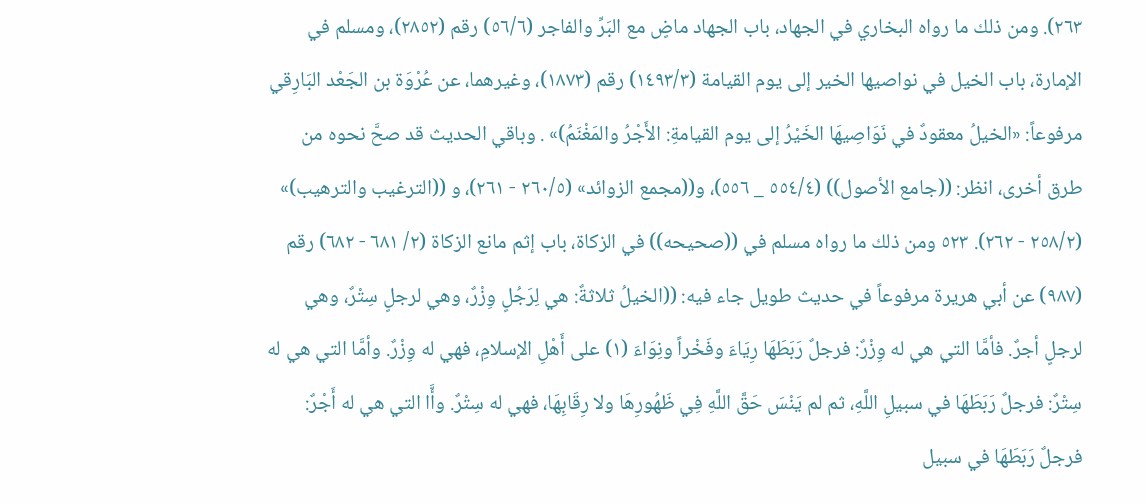٢٦٣). ومن ذلك ما رواه البخاري في الجهاد، باب الجهاد ماضٍ مع البَرِّ والفاجر (٥٦/٦) رقم (٢٨٥٢)، ومسلم في الإمارة، باب الخيل في نواصيها الخير إلى يوم القيامة (١٤٩٣/٣) رقم (١٨٧٣)، وغيرهما، عن عُرْوَة بن الجَعْد البَارِقي مرفوعاً: «الخيلُ معقودٌ في نَوَاصِيهَا الخَيْرُ إلى يوم القيامةِ: الأَجْرُ والمَغْنَمُ)» . وباقي الحديث قد صحَّ نحوه من طرق أخرى، انظر: ((جامع الأصول)) (٥٥٤/٤ _ ٥٥٦)، و((مجمع الزوائد» (٢٦٠/٥ - ٢٦١)، و ((الترغيب والترهيب)» (٢٥٨/٢ - ٢٦٢). ٥٢٣ ومن ذلك ما رواه مسلم في ((صحيحه)) في الزكاة، باب إثم مانع الزكاة (٢/ ٦٨١ - ٦٨٢) رقم (٩٨٧) عن أبي هريرة مرفوعاً في حديث طويل جاء فيه: ((الخيلُ ثلاثةٌ: هي لِرَجُلٍ وِزْرٌ، وهي لرجلٍ سِتْرٌ، وهي لرجلٍ أجرٌ. فأمَّا التي هي له وِزْرٌ: فرجلٌ رَبَطَهَا رِيَاءَ وفَخْراً ونِوَاءَ (١) على أَهْلِ الإسلامِ، فهي له وِزْرٌ. وأمَّا التي هي له سِتْرٌ: فرجلٌ رَبَطَهَا في سبيلِ اللَّهِ، ثم لم يَنْسَ حَقَّ اللَّهِ فِي ظَهُورِهَا ولا رِقَابِهَا، فهي له سِتْرٌ. وأَّا التي هي له أَجْرٌ: فرجلٌ رَبَطَهَا في سبيل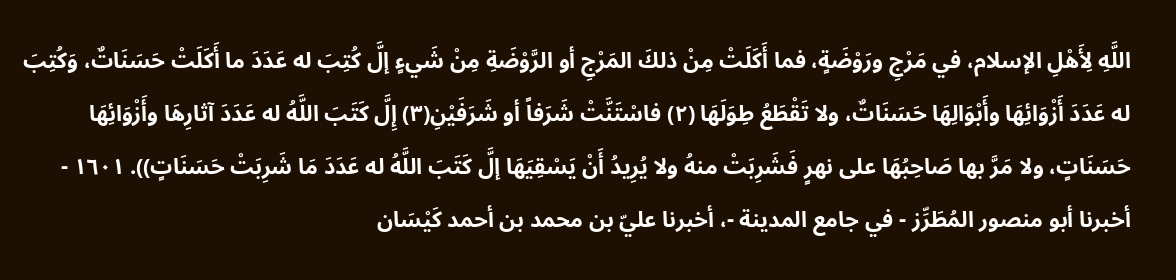اللَّهِ لِأَهْلِ الإسلام، في مَرْجِ ورَوْضَةٍ، فما أَكَلَتْ مِنْ ذلكَ المَرْجِ أو الرَّوْضَةِ مِنْ شَيءٍ إلَّ كُتِبَ له عَدَدَ ما أَكَلَتْ حَسَنَاتٌ، وَكُتِبَ له عَدَدَ أَزْوَائِهَا وأَبْوَالِهَا حَسَنَاتٌ، ولا تَقْطَعُ طِوَلَهَا (٢) فاسْتَنَّتْ شَرَفاً أو شَرَفَيْنِ(٣) إِلَّ كَتَبَ اللَّهُ له عَدَدَ آثارِهَا وأَزْوَائِهَا حَسَنَاتٍ، ولا مَرَّ بها صَاحِبُهَا على نهرٍ فَشَرِبَتْ منهُ ولا يُرِيدُ أَنْ يَسْقِيَهَا إلَّ كَتَبَ اللَّهُ له عَدَدَ مَا شَرِبَتْ حَسَنَاتٍ)). ١٦٠١ - أخبرنا أبو منصور المُطَرِّز - في جامع المدينة -، أخبرنا عليّ بن محمد بن أحمد كَيْسَان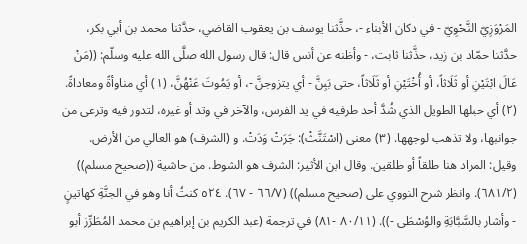المَرْوَزِيّ النَّحْوِيّ - في دكان الأبناء -، حذَّثنا يوسف بن يعقوب القاضي، حدَّثنا محمد بن أبي بكر، حدَّثنا حمّاد بن زيد، حذَّثنا ثابت، - وأظنه عن أنس قال: قال رسول الله صلَّى الله عليه وسلّم: ((مَنْ عَالَ ابْتَيْنِ أو ثَلَاثاً، أو أُخْتَيْنِ أو ثَلَاثاً، حتى بَبِنَّ - أي يتزوجنَّ -، أو يَمُوتَ عَنْهُنَّ، (١) أي مناوأةً ومعاداةً. (٢) أي حبلها الطويل الذي شُدَّ أحد طرفيه في يد الفرس، والآخر في وتد أو غيره، لتدور فيه وترعى من جوانبها، ولا تذهب لوجهها. (٣) معنى (اسْتَنَّثْ): جَرَتْ وَدَتْ. و (الشرف) هو العالي من الأرض. وقيل: المراد هنا طلقاً أو طلقين. وقال ابن الأثير: الشرف هو الشوط. من حاشية ((صحيح مسلم)) (٦٨١/٢). وانظر شرح النووي على (صحيح مسلم)) (٦٦/٧ - ٦٧). ٥٢٤ كنتُ أنا وهو في الجنَّةِ كهاتينٍ - وأشار بالسَّبَّابَةِ والوُسْطَى -)). (٨٠/١١ -٨١) في ترجمة (عبد الكريم بن إبراهيم بن محمد المُطَرِّز أبو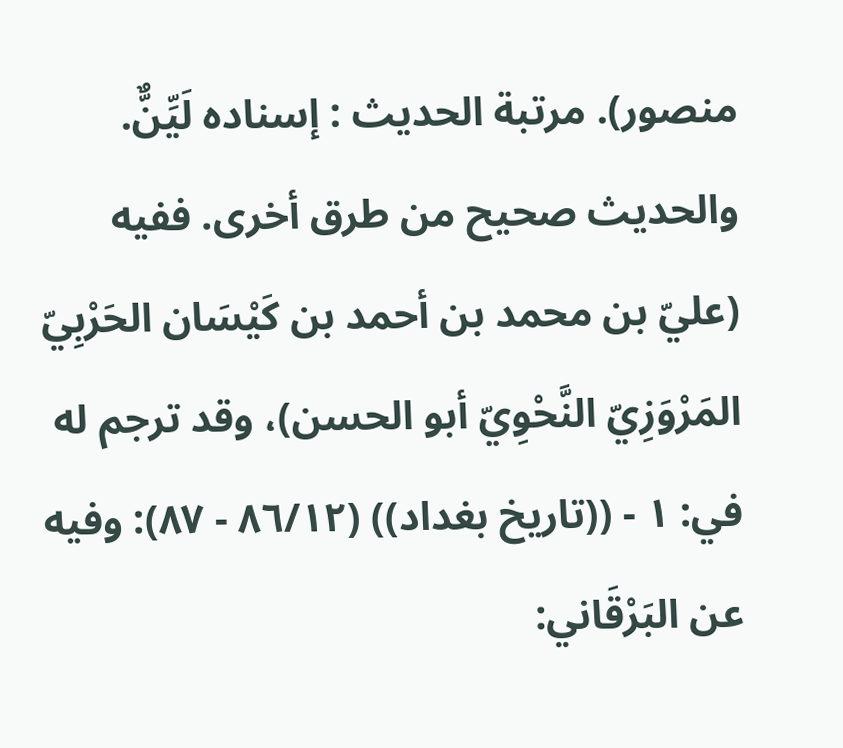منصور). مرتبة الحديث : إسناده لَیِّنٌّ. والحديث صحیح من طرق أخرى. ففيه (عليّ بن محمد بن أحمد بن كَيْسَان الحَرْبِيّ المَرْوَزِيّ النَّحْوِيّ أبو الحسن)، وقد ترجم له في: ١ - ((تاريخ بغداد)) (٨٦/١٢ - ٨٧): وفيه عن البَرْقَاني: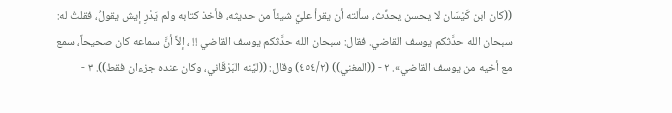((كان ابن كَيْسَان لا يحسن يحدِّث، سألته أن يقرأ عليَّ شيئاً من حديثه، فأخذ كتابه ولم يَدْرِ إيش يقولُ، فقلتُ له: سبحان الله حدَّثكم يوسف القاضي. فقال: سبحان الله حدَّثكم يوسف القاضي !! ، إلاَّ أنَّ سماعه كان صحيحاً، سمع مع أخيه من يوسف القاضي». ٢ - ((المغني)) (٤٥٤/٢) وقال: ((ليَّنه البَرْقَاني، وكان عنده جزءان فقط)). ٣ -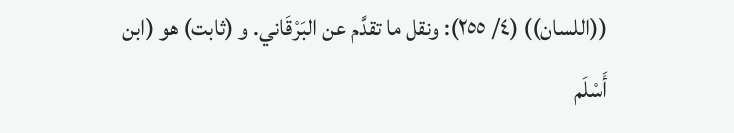((اللسان)) (٤/ ٢٥٥): ونقل ما تقدَّم عن البَرْقَاني. و (ثابت) هو (ابن أَسْلَم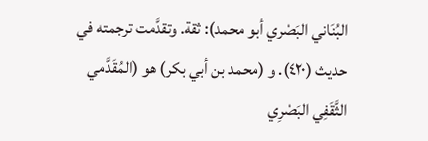البُنَاني البَصْري أبو محمد): ثقة. وتقدَّمت ترجمته في حديث (٤٢٠). و (محمد بن أبي بكر) هو (المُقَدَّمي الثَّقَفِي البَصْرِي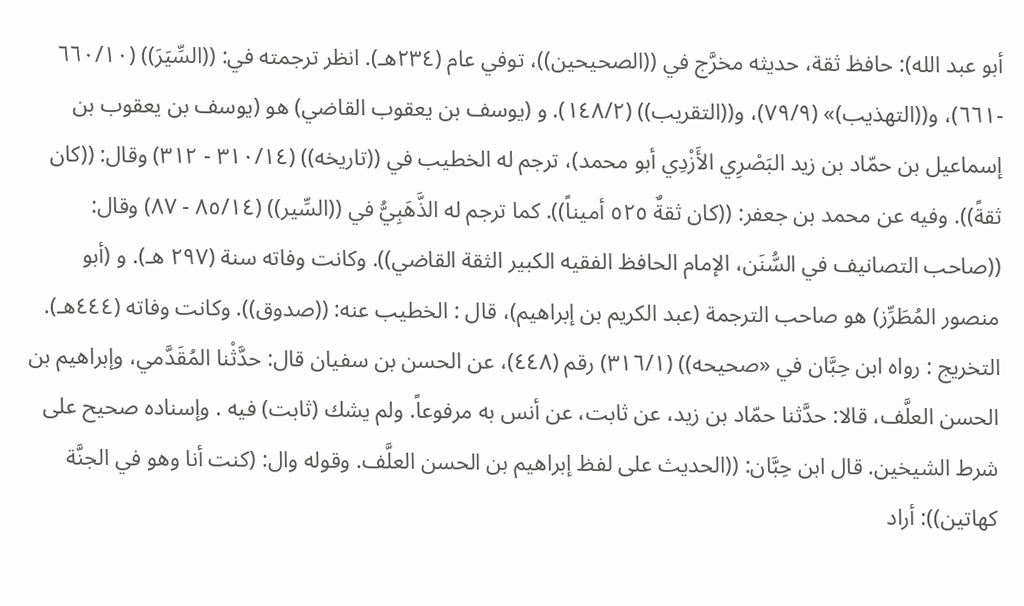أبو عبد الله): حافظ ثقة، حديثه مخرَّج في ((الصحيحين))، توفي عام (٢٣٤هـ). انظر ترجمته في: ((السِّيَرَ)) (٦٦٠/١٠ -٦٦١)، و((التهذيب)» (٧٩/٩)، و((التقريب)) (١٤٨/٢). و (يوسف بن يعقوب القاضي) هو (يوسف بن يعقوب بن إسماعيل بن حمّاد بن زيد البَصْرِي الأَزْدِي أبو محمد)، ترجم له الخطيب في ((تاريخه)) (٣١٠/١٤ - ٣١٢) وقال: ((كان ثقةً)). وفيه عن محمد بن جعفر: ((كان ثقةٌ ٥٢٥ أميناً)). كما ترجم له الذَّهَبِيُّ في ((السِّير)) (٨٥/١٤ - ٨٧) وقال: ((صاحب التصانيف في السُّنَن، الإمام الحافظ الفقيه الكبير الثقة القاضي)). وكانت وفاته سنة (٢٩٧ هـ). و (أبو منصور المُطَرِّز) هو صاحب الترجمة (عبد الكريم بن إبراهيم)، قال : الخطيب عنه: ((صدوق)). وكانت وفاته (٤٤٤هـ). التخريج : رواه ابن حِبَّان في «صحيحه)) (٣١٦/١) رقم (٤٤٨)، عن الحسن بن سفيان قال: حدَّثْنا المُقَدَّمي، وإبراهيم بن الحسن العلَّف، قالا: حدَّثنا حمّاد بن زيد، عن ثابت، عن أنس به مرفوعاً. ولم يشك (ثابت) فيه . وإسناده صحيح على شرط الشيخين. قال ابن حِبَّان: ((الحديث على لفظ إبراهيم بن الحسن العلَّف. وقوله وال: (كنت أنا وهو في الجنَّة كهاتين)): أراد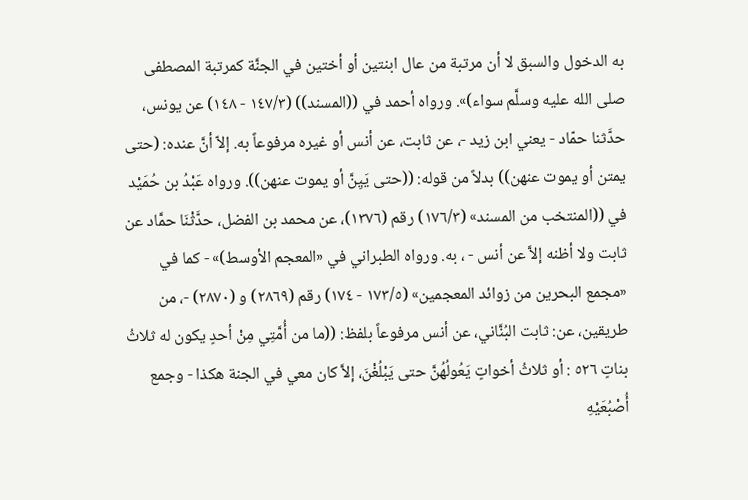به الدخول والسبق لا أن مرتبة من عال ابنتين أو أختين في الجنَّة كمرتبة المصطفى صلى الله عليه وسلَّم سواء)». ورواه أحمد في ((المسند)) (١٤٧/٣ - ١٤٨) عن يونس، حدَّثنا حمّاد - يعني ابن زيد -، عن ثابت، عن أنس أو غيره مرفوعاً به. إلاّ أنَّ عنده: (حتى يمتن أو يموت عنهن)) بدلاً من قوله: ((حتی یَیِنَّ أو يموت عنهن)). ورواه عَبْدُ بن حُمَيْد في ((المنتخب من المسند» (١٧٦/٣) رقم (١٣٧٦)، عن محمد بن الفضل، حدَّثْنَا حمَّاد عن ثابت ولا أظنه إلاَّ عن أنس - ، به. ورواه الطبراني في «المعجم الأوسط)» - كما في «مجمع البحرین من زوائد المعجمين» (١٧٣/٥ - ١٧٤) رقم (٢٨٦٩) و (٢٨٧٠) -، من طريقين، عن: ثابت البُنَّاني، عن أنس مرفوعاً بلفظ: ((ما من أُمَّتِي مِنْ أحدٍ يكون له ثلاثُ بناتٍ ٥٢٦ : أو ثلاثُ أخواتٍ يَعُولُهُنَّ حتى يَبْلُغْنَ، إلاَّ كان معي في الجنة هكذا - وجمع أُصْبُعَيْهِ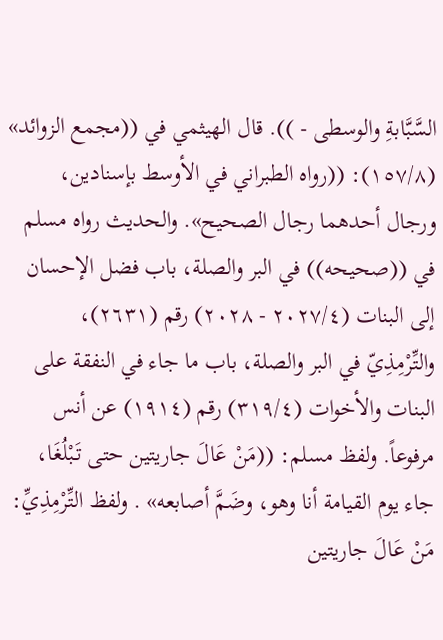السَّبَّابةِ والوسطى - )). قال الهيثمي في ((مجمع الزوائد» (١٥٧/٨): ((رواه الطبراني في الأوسط بإسنادين، ورجال أحدهما رجال الصحيح». والحديث رواه مسلم في ((صحيحه)) في البر والصلة، باب فضل الإحسان إلى البنات (٢٠٢٧/٤ - ٢٠٢٨) رقم (٢٦٣١)، والتِّرْمِذِيّ في البر والصلة، باب ما جاء في النفقة على البنات والأخوات (٣١٩/٤) رقم (١٩١٤) عن أنس مرفوعاً. ولفظ مسلم: ((مَنْ عَالَ جاريتين حتى تَبْلُغَا، جاء يوم القيامة أنا وهو، وضَمَّ أصابعه» . ولفظ التِّرْمِذِيِّ: مَنْ عَالَ جاريتين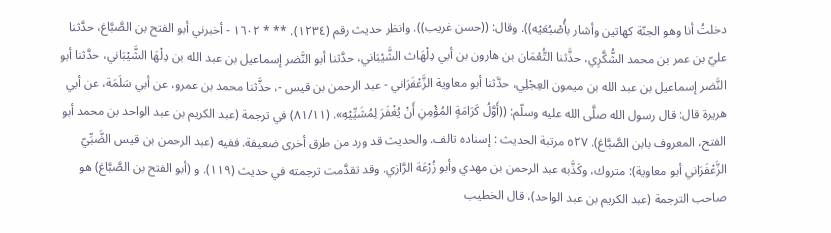دخلتُ أنا وهو الجنّة كهاتين وأشار بأُصْبُعَيْه)). وقال: ((حسن غريب)). وانظر حديث رقم (١٢٣٤). ** * ١٦٠٢ - أخبرني أبو الفتح بن الصَّبَّاغ، حدَّثنا عليّ بن عمر بن محمد الشُّكَّرِي، حذَّثنا التُّعْمَان بن هارون بن أبي دِلْهَاث الشَّيْبَاني، حدَّثنا أبو النَّضر إسماعيل بن عبد الله بن دِلْهَا الشَّيْبَاني، حدَّثنا أبو النَّضر إسماعيل بن عبد الله بن ميمون العِجْلِي، حدَّثنا أبو معاوية الزَّعْفَرَاني - عبد الرحمن بن قيس -، حذَّثنا محمد بن عمرو، عن أبي سَلَمَة، عن أبي هريرة قال: قال رسول الله صلَّى الله عليه وسلّم: ((أَوَّلُ كَرَامَةٍ المُؤْمِنِ أَنْ يُغْفَرَ لِمُشَيِّيْهِ». (٨١/١١) في ترجمة (عبد الكريم بن عبد الواحد بن محمد أبو الفتح، المعروف بابن الصَّبَّاغ). ٥٢٧ مرتبة الحديث : إسناده تالف. والحديث قد ورد من طرق أخرى ضعيفة. ففيه (عبد الرحمن بن قيس الضَّبِّيّ الزَّعْفَرَاني أبو معاوية): متروك، وكَذَّبه عبد الرحمن بن مهدي وأبو زُرْعَة الرَّازي. وقد تقدَّمت ترجمته في حديث (١١٩). و (أبو الفتح بن الصَّبَّاغ) هو صاحب الترجمة (عبد الكريم بن عبد الواحد)، قال الخطيب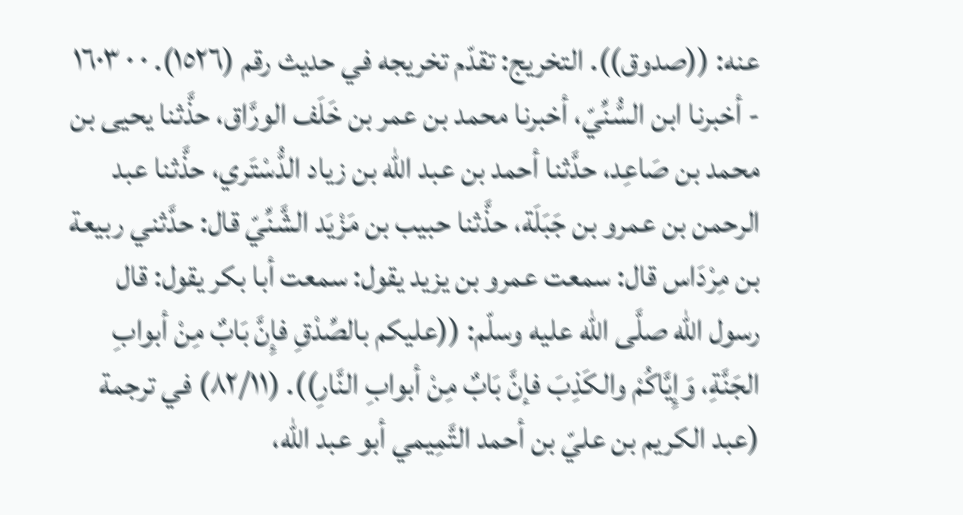عنه: ((صدوق)). التخريج: تقدّم تخريجه في حديث رقم (١٥٢٦). ٠ ٠ ١٦٠٣ - أخبرنا ابن السُّنِّيّ، أخبرنا محمد بن عمر بن خَلَف الورَّاق، حذَّثنا يحيى بن محمد بن صَاعِد، حدَّثنا أحمد بن عبد الله بن زياد الدُّسْتَري، حذَّثنا عبد الرحمن بن عمرو بن جَبَلَة، حذَّثنا حبيب بن مَزْيَد الشَّنِّيّ قال: حدَّثني ربيعة بن مِرْدَاس قال: سمعت عمرو بن يزيد يقول: سمعت أبا بكر يقول: قال رسول الله صلَّى الله عليه وسلّم: ((عليكم بالصِّدْقِ فإِنَّ بَابٌ مِنْ أبوابِ الجَنَّةِ، وَإِيَّاكُمْ والكَذِبَ فإنَّ بَابٌ مِنْ أبوابِ النَّارِ)). (٨٢/١١) في ترجمة (عبد الكريم بن عليّ بن أحمد التَّمِيمي أبو عبد الله،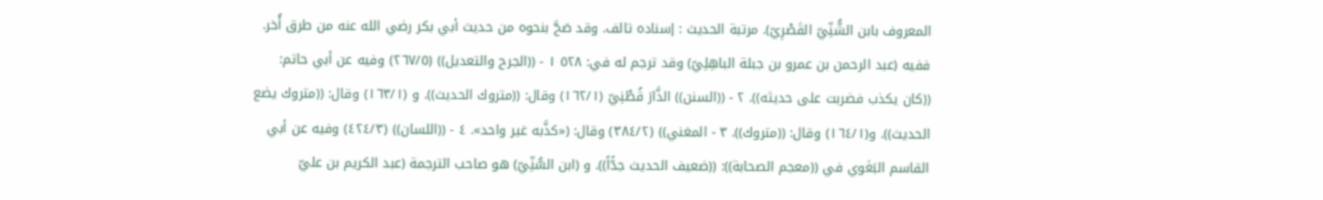المعروف بابن الشُّنِّيّ القَصْرِيّ). مرتبة الحديث : إسناده تالف. وقد صَحَّ بنحوه من حديث أبي بكر رضي الله عنه من طرق أُخر. ففیه (عبد الرحمن بن عمرو بن جبلة الباهِلِيّ) وقد ترجم له في: ٥٢٨ ١ - ((الجرح والتعديل)) (٢٦٧/٥) وفيه عن أبي حاتم: ((كان يكذب فضربت علی حدیثه)). ٢ - ((السنن)) الذَّارَ قُطْنِيّ (١٦٢/١) وقال: ((متروك الحديث)). و (١٦٣/١) وقال: ((متروك يضع الحديث)). و(١٦٤/١) وقال: ((متروك)). ٣ - المغني)) (٣٨٤/٢) وقال: («كذَّبه غير واحد». ٤ - ((اللسان)) (٤٢٤/٣) وفيه عن أبي القاسم البَغَوي في ((معجم الصحابة)): ((ضعيف الحديث جدًّاً)). و (ابن السُّنِّيّ) هو صاحب الترجمة (عبد الكريم بن عليّ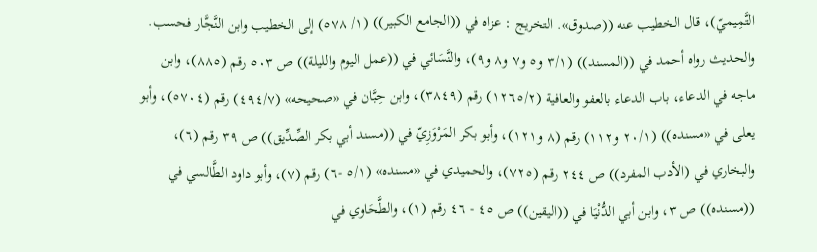التَّمِيميّ)، قال الخطیب عنه ((صدوق». التخريج : عزاه في ((الجامع الكبير)) (١/ ٥٧٨) إلى الخطيب وابن النَّجَّار فحسب. والحديث رواه أحمد في ((المسند)) (٣/١ و٥ و٧ و٨ و٩)، والنَّسَائي في ((عمل اليوم والليلة)) ص ٥٠٣ رقم (٨٨٥)، وابن ماجه في الدعاء، باب الدعاء بالعفو والعافية (١٢٦٥/٢) رقم (٣٨٤٩)، وابن حِبَّان في «صحيحه» (٤٩٤/٧) رقم (٥٧٠٤)، وأبو يعلى في «مسنده)) (٢٠/١ و١١٢) رقم (٨ و١٢١)، وأبو بكر المَرْوَزِيّ في ((مسند أبي بكر الصِّدِّيق)) ص ٣٩ رقم (٦)، والبخاري في (الأدب المفرد)) ص ٢٤٤ رقم (٧٢٥)، والحميدي في «مسنده» (٥/١ -٦) رقم (٧)، وأبو داود الطَّالسي في ((مسنده)) ص ٣، وابن أبي الدُّنْيَا في ((اليقين)) ص ٤٥ - ٤٦ رقم (١)، والطَّحَاوي في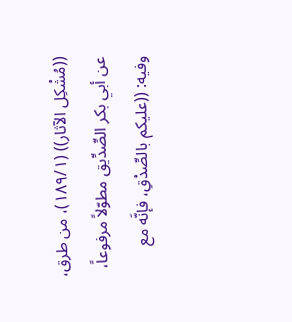((مُشْكِل الآثار)) (١٨٩/١)، من طرق، عن أبي بكر الصِّدِّيق مطوّلاً مرفوعاً، وفيه: ((عليكم بالصِّدْقِ، فإنَّه مع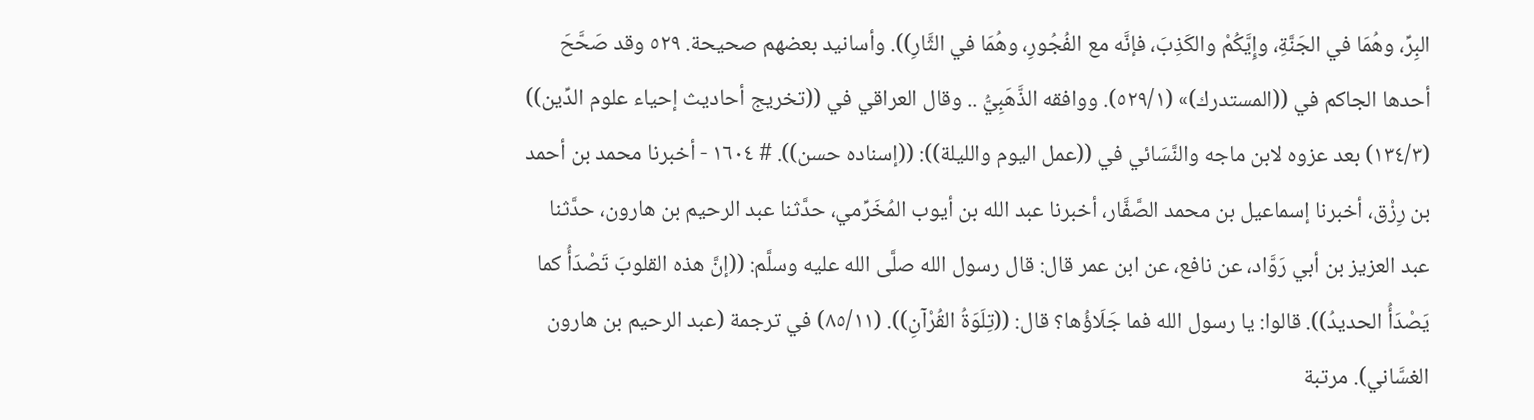البِرِّ، وهُمَا في الجَنَّةِ، وإِيَّكُمْ والكَذِبَ، فإنَّه مع الفُجُورِ، وهُمَا في الثَّارِ)). وأسانید بعضهم صحيحة. ٥٢٩ وقد صَحَّحَ أحدها الجاكم في ((المستدرك)» (٥٢٩/١). ووافقه الذَّهَبِيُّ .. وقال العراقي في ((تخريج أحاديث إحياء علوم الدِّين)) (١٣٤/٣) بعد عزوه لابن ماجه والنَّسَائي في ((عمل اليوم والليلة)): ((إسناده حسن)). # ١٦٠٤ - أخبرنا محمد بن أحمد بن رِزْق، أخبرنا إسماعيل بن محمد الصَّفَّار، أخبرنا عبد الله بن أيوب المُخَرِّمي، حدَّثنا عبد الرحيم بن هارون، حدَّثنا عبد العزيز بن أبي رَوَّاد، عن نافع، عن ابن عمر قال: قال رسول الله صلَّى الله عليه وسلَّم: ((إنَّ هذه القلوبَ تَصْدَأُ كما يَصْدَأُ الحديدُ)). قالوا: يا رسول الله فما جَلَاؤُها؟ قال: ((تِلَوَةُ القُرْآنِ)). (٨٥/١١) في ترجمة (عبد الرحيم بن هارون الغسَّاني). مرتبة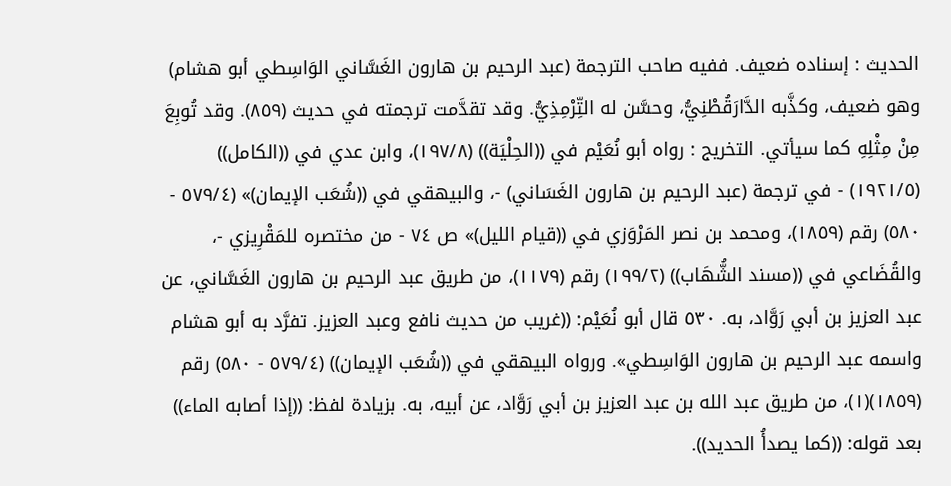الحديث : إسناده ضعيف. ففيه صاحب الترجمة (عبد الرحيم بن هارون الغَسَّاني الوَاسِطي أبو هشام) وهو ضعيف، وكذَّبه الدَّارَقُطْنِيُّ، وحسَّن له التِّرْمِذِيُّ. وقد تقدَّمت ترجمته في حديث (٨٥٩). وقد تُوبِعَ مِنْ مِثْلِهِ كما سيأتي. التخريج : رواه أبو نُعَيْم في ((الحِلْيَة)) (١٩٧/٨)، وابن عدي في ((الكامل)) (١٩٢١/٥) - في ترجمة (عبد الرحيم بن هارون الغَسَاني) -، والبيهقي في ((شُعَب الإيمان)» (٥٧٩/٤ - ٥٨٠) رقم (١٨٥٩)، ومحمد بن نصر المَرْوَزي في ((قيام الليل)» ص ٧٤ - من مختصره للمَقْرِيزي -، والقُضَاعي في ((مسند الشُّهَاب)) (١٩٩/٢) رقم (١١٧٩)، من طريق عبد الرحيم بن هارون الغَسَّاني، عن عبد العزيز بن أبي رَوَّاد، به. ٥٣٠ قال أبو نُعَيْم: ((غريب من حديث نافع وعبد العزيز. تفرَّد به أبو هشام واسمه عبد الرحيم بن هارون الوَاسِطي». ورواه البيهقي في ((شُعَب الإيمان)) (٥٧٩/٤ - ٥٨٠) رقم (١٨٥٩)(١)، من طريق عبد الله بن عبد العزيز بن أبي رَوَّاد، عن أبيه، به. بزيادة لفظ: ((إذا أصابه الماء)) بعد قوله: ((كما يصدأُ الحديد)).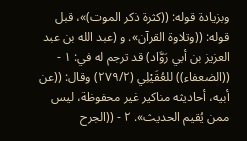وبزيادة قوله: ((كثرة ذكر الموت)»، قبل قوله: ((وتلاوة القرآن». و (عبد الله بن عبد العزيز بن أبي رَوَّاد) قد ترجم له في: ١ - ((الضعفاء)) للعُقَيْلِي (٢٧٩/٢) وقال: ((عن أبيه، أحاديثه مناكير غير محفوظة، لیس ممن یُقیم الحدیث». ٢ - ((الجرح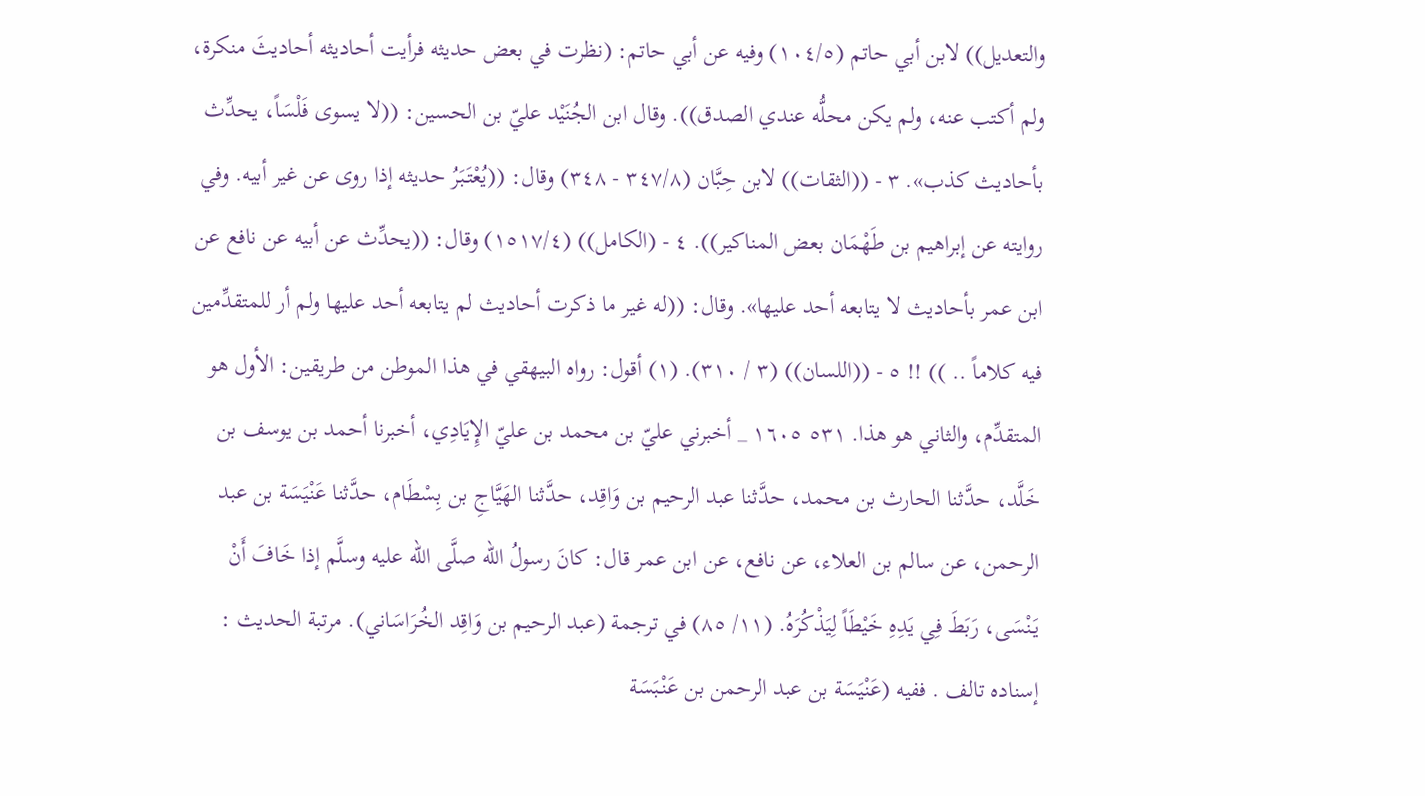والتعديل)) لابن أبي حاتم (١٠٤/٥) وفيه عن أبي حاتم: (نظرت في بعض حديثه فرأيت أحاديثه أحاديثَ منكرة، ولم أكتب عنه، ولم يكن محلُّه عندي الصدق)). وقال ابن الجُنَيْد عليّ بن الحسين: ((لا يسوى فَلْسَاً، يحدِّث بأحادیث کذب». ٣ - ((الثقات)) لابن حِبَّان (٣٤٧/٨ - ٣٤٨) وقال: ((يُعْتَبَرُ حديثه إذا روى عن غير أبيه. وفي روايته عن إبراهيم بن طَهْمَان بعض المناكير)). ٤ - (الكامل)) (١٥١٧/٤) وقال: ((يحدِّث عن أبيه عن نافع عن ابن عمر بأحاديث لا يتابعه أحد عليها». وقال: ((له غير ما ذكرت أحاديث لم يتابعه أحد عليها ولم أر للمتقدِّمين فيه كلاماً .. )) !! ٥ - ((اللسان)) (٣ / ٣١٠). (١) أقول: رواه البيهقي في هذا الموطن من طريقين: الأول هو المتقدِّم، والثاني هو هذا. ٥٣١ ١٦٠٥ _ أخبرني عليّ بن محمد بن عليّ الإِيَادِي، أخبرنا أحمد بن يوسف بن خَلَّد، حدَّثنا الحارث بن محمد، حدَّثنا عبد الرحيم بن وَاقِد، حدَّثنا الهَيَّاجِ بن بِسْطَام، حدَّثنا عَنْيَسَة بن عبد الرحمن، عن سالم بن العلاء، عن نافع، عن ابن عمر قال: كانَ رسولُ الله صلَّى الله عليه وسلَّم إذا خَافَ أَنْ يَنْسَى، رَبَطَ فِي يَدِهِ خَيْطَاً لِيَذْكُرَهُ. (١١/ ٨٥) في ترجمة (عبد الرحيم بن وَاقِد الخُرَاسَاني). مرتبة الحديث : إسناده تالف . ففيه (عَنْيَسَة بن عبد الرحمن بن عَنْبَسَة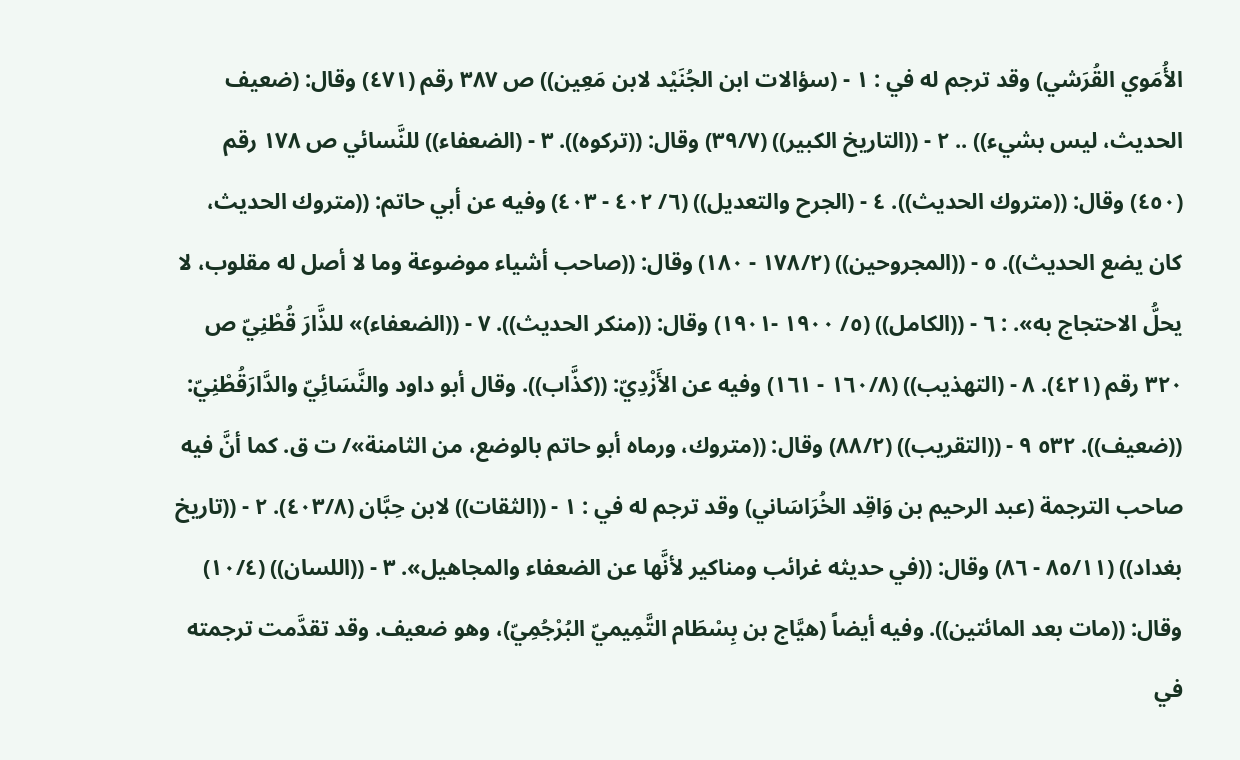الأُمَوي القُرَشي) وقد ترجم له في : ١ - (سؤالات ابن الجُنَيْد لابن مَعِين)) ص ٣٨٧ رقم (٤٧١) وقال: (ضعيف الحديث، ليس بشيء)) .. ٢ - ((التاريخ الكبير)) (٣٩/٧) وقال: ((تركوه)). ٣ - (الضعفاء)) للنَّسائي ص ١٧٨ رقم (٤٥٠) وقال: ((متروك الحديث)). ٤ - (الجرح والتعديل)) (٦/ ٤٠٢ - ٤٠٣) وفيه عن أبي حاتم: ((متروك الحدیث، كان يضع الحدیث)). ٥ - ((المجروحين)) (١٧٨/٢ - ١٨٠) وقال: ((صاحب أشياء موضوعة وما لا أصل له مقلوب، لا یحلُّ الاحتجاج به». : ٦ - ((الكامل)) (٥/ ١٩٠٠ -١٩٠١) وقال: ((منكر الحديث)). ٧ - ((الضعفاء)» للذَّارَ قُطْنِيّ ص ٣٢٠ رقم (٤٢١). ٨ - (التهذيب)) (١٦٠/٨ - ١٦١) وفيه عن الأَزْدِيّ: ((كذَّاب)). وقال أبو داود والنَّسَائِيّ والدَّارَقُطْنِيّ: ((ضعيف)). ٥٣٢ ٩ - ((التقريب)) (٨٨/٢) وقال: ((متروك، ورماه أبو حاتم بالوضع، من الثامنة»/ ت ق. كما أنَّ فيه صاحب الترجمة (عبد الرحيم بن وَاقِد الخُرَاسَاني) وقد ترجم له في : ١ - ((الثقات)) لابن حِبَّان (٤٠٣/٨). ٢ - ((تاريخ بغداد)) (٨٥/١١ - ٨٦) وقال: ((في حديثه غرائب ومناكير لأنَّها عن الضعفاء والمجاهیل». ٣ - ((اللسان)) (١٠/٤) وقال: ((مات بعد المائتين)). وفيه أيضاً (هيَّاج بن بِسْطَام التَّمِيميّ البُرْجُمِيّ)، وهو ضعيف. وقد تقدَّمت ترجمته في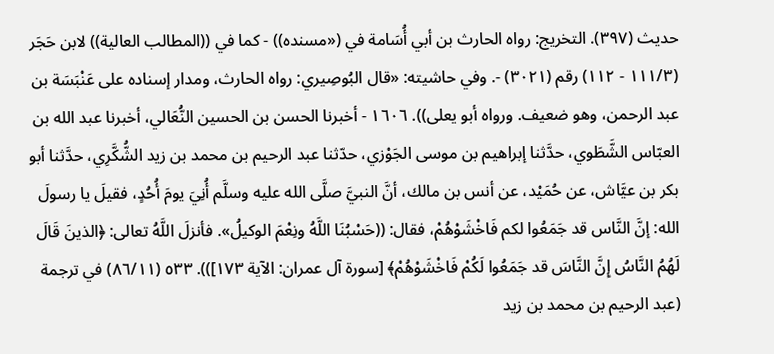حديث (٣٩٧). التخريج: رواه الحارث بن أبي أُسَامة في («مسنده)) - كما في ((المطالب العالية)) لابن حَجَر (١١١/٣ - ١١٢) رقم (٣٠٢١) -. وفي حاشيته: «قال البُوصِیري: رواه الحارث، ومدار إسناده على عَنْبَسَة بن عبد الرحمن، وهو ضعيف. ورواه أبو یعلی)). ١٦٠٦ - أخبرنا الحسن بن الحسين النُّعَالي، أخبرنا عبد الله بن العبّاس الشَّطَوي، حدَّثنا إبراهيم بن موسى الجَوْزي، حدّثنا عبد الرحيم بن محمد بن زید الشُّكَّرِي، حدَّثنا أبو بكر بن عيَّاش، عن حُمَيْد، عن أنس بن مالك، أنَّ النبيَّ صلَّى الله عليه وسلَّم أُنِيَ يومَ أُحُدٍ، فقيلَ يا رسولَ الله: إنَّ النَّاس قد جَمَعُوا لكم فَاخْشَوْهُمْ، فقال: ((حَسْبُنَا اللَّهُ ونِعْمَ الوكيلُ». فأنزلَ اللَّهُ تعالى: ﴿الذينَ قَالَ لَهُمُ النَّاسُ إِنَّ النَّاسَ قد جَمَعُوا لَكُمْ فَاخْشَوْهُمْ﴾ [سورة آل عمران: الآية ١٧٣])). ٥٣٣ (٨٦/١١) في ترجمة (عبد الرحيم بن محمد بن زيد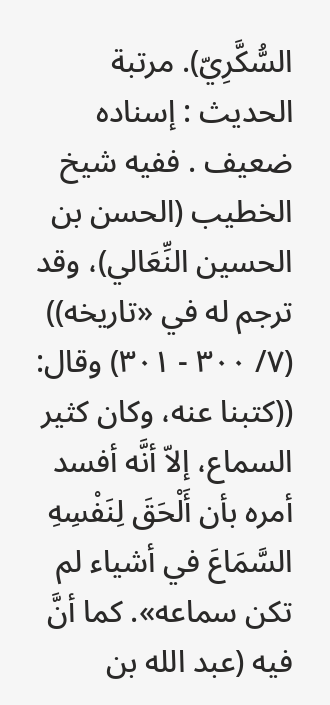السُّكَّرِيّ). مرتبة الحديث : إسناده ضعيف . ففيه شيخ الخطيب (الحسن بن الحسين النِّعَالي)، وقد ترجم له في «تاریخه)) (٧/ ٣٠٠ - ٣٠١) وقال: ((كتبنا عنه، وكان كثير السماع، إلاّ أنَّه أفسد أمره بأن أَلْحَقَ لِنَفْسِهِ السَّمَاعَ في أشياء لم تكن سماعه». كما أنَّ فيه (عبد الله بن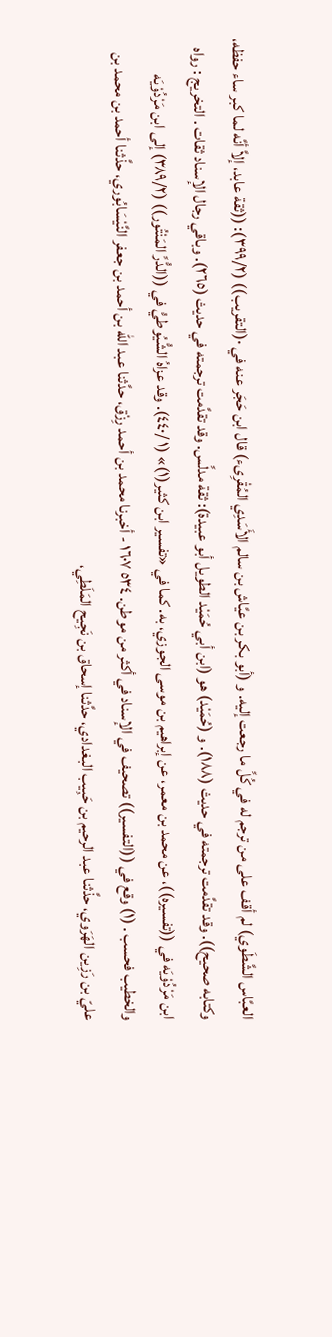العبَّاس الشَّطَوي) لم أقف على من ترجم له في كُلِّ ما رجعت إليه. و (أبو بكر بن عيَّاش بن سالم الأَسَدِي المُقْرِىء) قال ابن حَجَر عنه في ·(التقريب)) (٣٩٩/٢): ((ثقة عابد، إلاَّ أنَّه لما كبر ساء حفظه، وكتابه صحيح)). وقد تقدَّمت ترجمته في حديث (١٨٨). و (حُمَيْد) هو (ابن أبي حُمَيْد الطويل أبو عبيدة): ثقة مدلِّس. وقد تقدَّمت ترجمته في حديث (٢٦٥). وباقي رجال الإسناد ثقات . التخريج : رواه ابن مَرْدُوْيَه في ((تفسيره))، عن محمد بن معمر، عن إبراهيم بن موسى الجوزي، به. كما في «تفسير ابن كثير(١)» (١ /٤٤٠). وقد عزاهُ الشُّيُوطيُّ في ((الدُّرِّ المَنْتُور)) (٣٨٩/٢) إلى ابن مَرْدُوْيَه والخطيب فحسب . (١) وقع في ((التفسير)) تصحيف في الإسناد في أكثر من موطن. ٥٣٤ ١٦٠٧ - أخبرنا محمد بن أحمد رِزْق، حدَّثنا عبد الله بن أحمد بن جعفر النَّيْسَابُوري، حذَّثنا أحمد بن محمد بن عليّ بن رَزِين الهَرَوي، حذَّثنا عبد الرحيم بن حَبِيب البغدادي، حدَّثنا إسحاق بن نَجِيح المَلَطِي،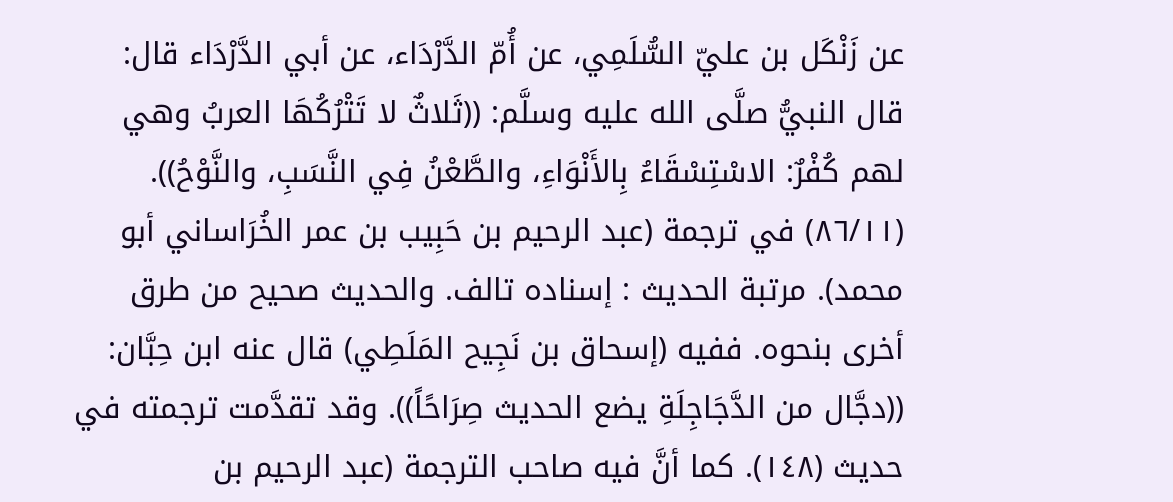عن زَنْكَل بن عليّ السُّلَمِي، عن أُمّ الدَّرْدَاء، عن أبي الدَّرْدَاء قال: قال النبيُّ صلَّى الله عليه وسلَّم: ((ثَلاثٌ لا تَتْرُكُهَا العربُ وهي لهم كُفْرٌ: الاسْتِسْقَاءُ بِالأَنْوَاءِ، والطَّعْنُ فِي النَّسَبِ، والنَّوْحُ)). (٨٦/١١) في ترجمة (عبد الرحيم بن حَبِيب بن عمر الخُرَاساني أبو محمد). مرتبة الحديث : إسناده تالف. والحديث صحيح من طرق أخرى بنحوه. ففيه (إسحاق بن نَجِيح المَلَطِي) قال عنه ابن حِبَّان: ((دجَّال من الدَّجَاجِلَةِ يضع الحديث صِرَاحًاً)). وقد تقدَّمت ترجمته في حديث (١٤٨). كما أنَّ فيه صاحب الترجمة (عبد الرحيم بن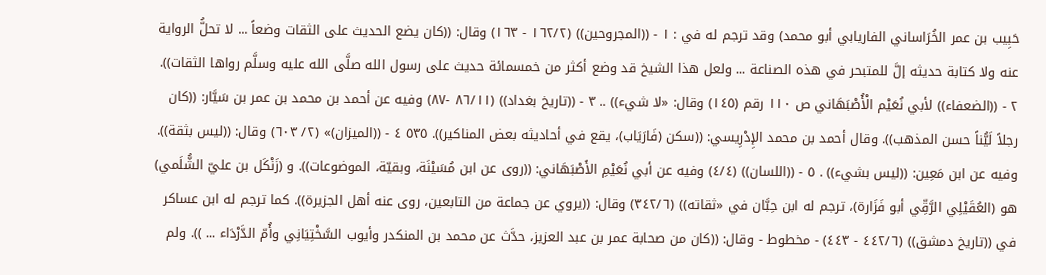حَبِيب بن عمر الخُرَاساني الفاریابي أبو محمد) وقد ترجم له في : ١ - ((المجروحين)) (١٦٢/٢ - ١٦٣) وقال: ((كان يضع الحديث على الثقات وضعاً ... لا تحلُّ الرواية عنه ولا كتابة حديثه إلَّ للمتبحر في هذه الصناعة ... ولعل هذا الشيخ قد وضع أكثر من خمسمائة حديث على رسول الله صلَّى الله عليه وسلَّم رواها الثقات)). ٢ - ((الضعفاء)) لأبي نُعَيْم الْأُصْبَهَاني ص ١١٠ رقم (١٤٥) وقال: «لا شيء)) .. ٣ - ((تاريخ بغداد)) (٨٦/١١ -٨٧) وفيه عن أحمد بن محمد بن عمر بن سَيَّار: ((كان رجلاً لَيُّناً حسن المذهب)). وقال أحمد بن محمد الإِدْرِيسي: ((سكن (فَارَيَاب)، يقع في أحاديثه بعض المناكير)). ٥٣٥ ٤ - ((الميزان)» (٢/ ٦٠٣) وقال: ((ليس بثقة)). وفيه عن ابن مَعِين: ((ليس بشيء)) . ٥ - ((اللسان)) (٤/٤) وفيه عن أبي نُعَيْمِ الأَصْبَهَاني: ((روى عن ابن مُسَيْنَة، وبقيّة، الموضوعات)). و (زَنْكَل بن عليّ الشُّلَمي) هو (العُقَيْلِي الرَّقِّي أبو فَزَارة)، ترجم له ابن حِبَّان في «ثقاته)) (٣٤٢/٦) وقال: ((يروي عن جماعة من التابعين، روى عنه أهل الجزيرة)). كما ترجم له ابن عساكر في ((تاريخ دمشق)) (٤٤٢/٦ - ٤٤٣) - مخطوط - وقال: ((كان من صحابة عمر بن عبد العزيز، حدَّث عن محمد بن المنكدر وأيوب السَّخْتِيَانِي وأُمّ الدَّرْدَاء ... )). ولم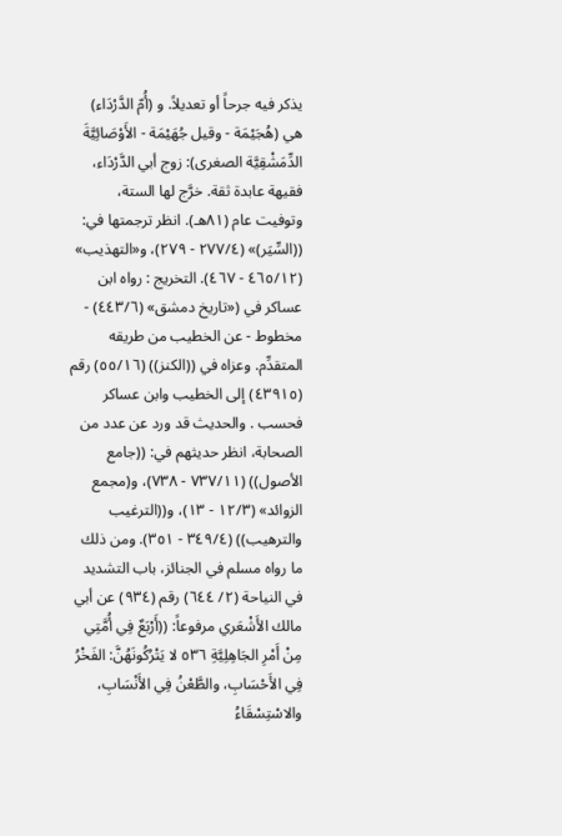يذكر فيه جرحاً أو تعديلاً. و (أُمّ الدَّرْدَاء) هي (هُجَيْمَة - وقيل جُهَيْمَة - الأَوْصَائِيَّةَ الدِّمَشْقِيَّة الصغرى): زوج أبي الدَّرْدَاء، فقيهة عابدة ثقة. خرَّج لها الستة، وتوفيت عام (٨١هـ). انظر ترجمتها في: ((السِّيَر)» (٢٧٧/٤ - ٢٧٩)، و«التهذيب» (٤٦٥/١٢ - ٤٦٧). التخريج : رواه ابن عساكر في («تاريخ دمشق» (٤٤٣/٦) - مخطوط - عن الخطيب من طريقه المتقدِّم. وعزاه في ((الكنز)) (٥٥/١٦) رقم (٤٣٩١٥) إلى الخطيب وابن عساكر فحسب . والحديث قد ورد عن عدد من الصحابة، انظر حديثهم في: ((جامع الأصول)) (٧٣٧/١١ - ٧٣٨)، و(مجمع الزوائد» (١٢/٣ - ١٣)، و((الترغيب والترهيب)) (٣٤٩/٤ - ٣٥١). ومن ذلك ما رواه مسلم في الجنائز، باب التشديد في النياحة (٢/ ٦٤٤) رقم (٩٣٤) عن أبي مالك الأَشْعَري مرفوعاً: ((أَرْبَعٌ فِي أُمَّتِي مِنْ أَمْرِ الجَاهِلِيَّةِ ٥٣٦ لا يَتْرُكُونَهُنَّ: الفَخْرُ فِي الأَحْسَابِ، والطَّعْنُ فِي الأَنْسَابِ، والاسْتِسْقَاءُ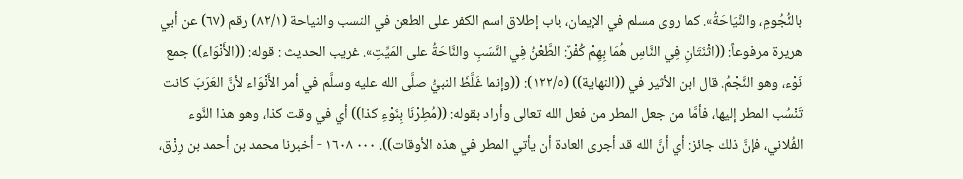بالنُّجُومِ، والنِّيَاحَةُ». كما روى مسلم في الإيمان، باب إطلاق اسم الكفر على الطعن في النسب والنياحة (٨٢/١) رقم (٦٧) عن أبي هريرة مرفوعاً: ((اثْنَتَانِ فِي النَّاسِ هُمَا بِهِمْ كُفْرٌ: الطَّعْنُ فِي النَّسَبِ والنَّاحَةُ على المَيِّتِ». غريب الحديث : قوله: ((الأَنْوَاء)) جمع نَوْء، وهو النَّجْمُ. قال ابن الأثير في ((النهاية)) (١٢٢/٥): ((وإنما غَلَّظَ النبيُّ صلَّى الله عليه وسلَّم في أمر الأَنْوَاء لأنَّ العَرَبَ كانت تَنْسُب المطر إليها، فأمَّا من جعل المطر من فعل الله تعالى وأراد بقوله: ((مُطِرْنَا بِنَوْءِ كذا)) أي في وقت كذا، وهو هذا النَّوء الفُلاني، فإنَّ ذلك جائز: أي أنَّ الله قد أجرى العادة أن يأتي المطر في هذه الأوقات)). ٠٠٠ ١٦٠٨ - أخبرنا محمد بن أحمد بن رِزْق،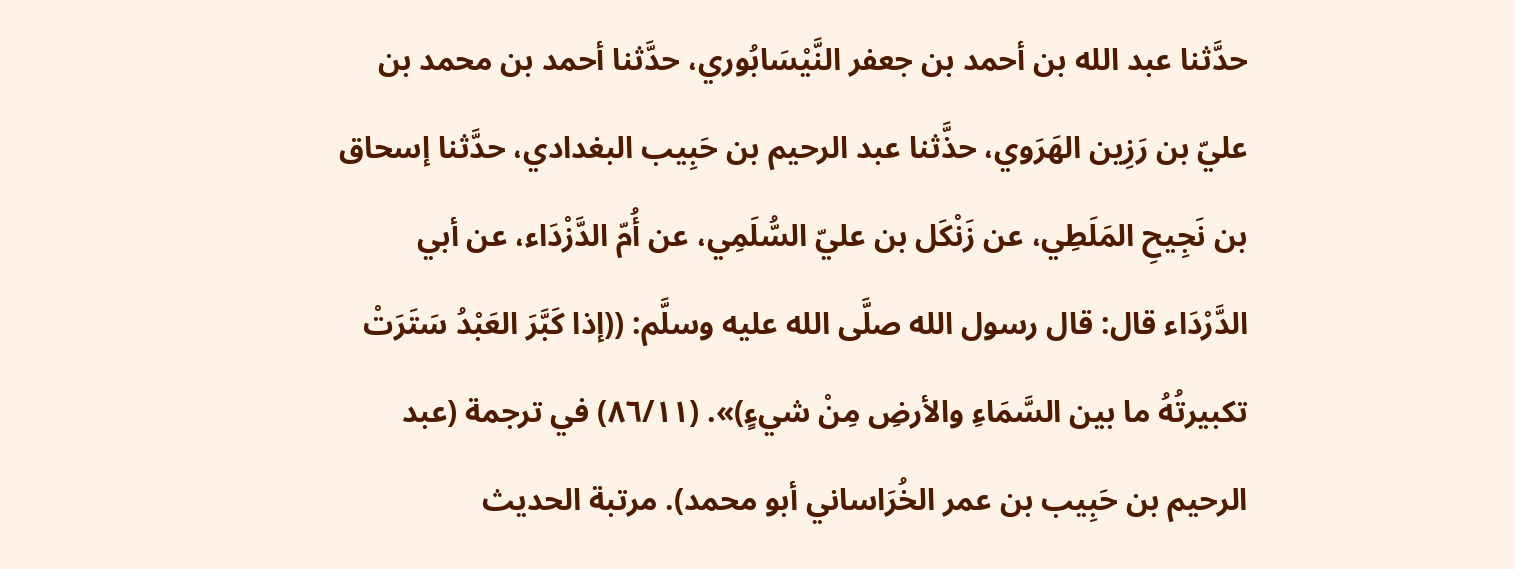حدَّثنا عبد الله بن أحمد بن جعفر النَّيْسَابُوري، حدَّثنا أحمد بن محمد بن عليّ بن رَزِين الهَرَوي، حذَّثنا عبد الرحيم بن حَبِيب البغدادي، حدَّثنا إسحاق بن نَجِيحِ المَلَطِي، عن زَنْكَل بن عليّ السُّلَمِي، عن أُمّ الدَّزْدَاء، عن أبي الدَّرْدَاء قال: قال رسول الله صلَّى الله عليه وسلَّم: ((إذا كَبَّرَ العَبْدُ سَتَرَتْ تكبيرتُهُ ما بين السَّمَاءِ والأرضِ مِنْ شيءٍ)». (٨٦/١١) في ترجمة (عبد الرحيم بن حَبِيب بن عمر الخُرَاساني أبو محمد). مرتبة الحديث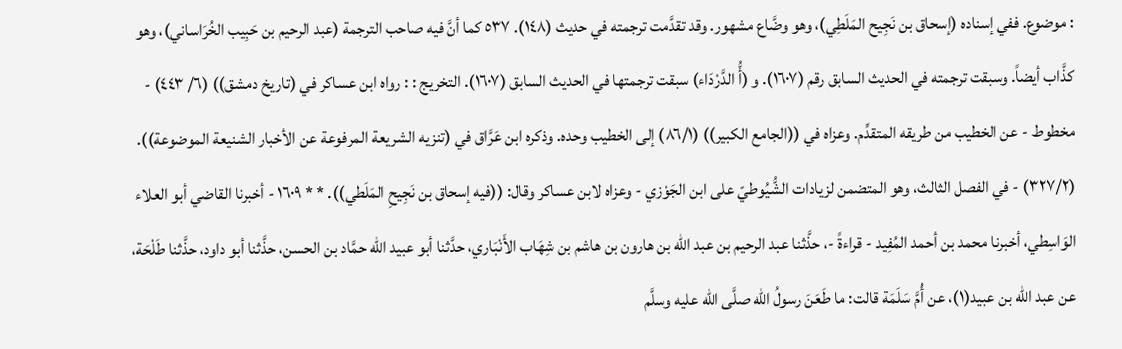: موضوع. ففي إسناده (إسحاق بن نَجِيح المَلَطِي)، وهو وضَّاع مشهور. وقد تقدَّمت ترجمته في حديث (١٤٨). ٥٣٧ كما أنَّ فيه صاحب الترجمة (عبد الرحيم بن حَبِيب الخُرَاساني)، وهو كذَّاب أيضاً. وسبقت ترجمته في الحديث السابق رقم (١٦٠٧). و (أُّ الدَّرْدَاء) سبقت ترجمتها في الحديث السابق (١٦٠٧). التخريج : : رواه ابن عساكر في (تاريخ دمشق)) (٦/ ٤٤٣) - مخطوط - عن الخطيب من طريقه المتقدِّم. وعزاه في ((الجامع الكبير)) (٨٦/١) إلى الخطيب وحده. وذكره ابن عَرَّاق في (تنزيه الشريعة المرفوعة عن الأخبار الشنيعة الموضوعة)). (٣٢٧/٢) - في الفصل الثالث، وهو المتضمن لزيادات الشُّيُوطيّ على ابن الجَوْزي - وعزاه لابن عساكر وقال: ((فيه إسحاق بن نَجِيحِ المَلَطي)). * * ١٦٠٩ - أخبرنا القاضي أبو العلاء الوَاسِطي، أخبرنا محمد بن أحمد المُفِيد - قراءةً -، حذَّثنا عبد الرحيم بن عبد الله بن هارون بن هاشم بن شِهَاب الأَنْبَاري، حدَّثنا أبو عبيد الله حمَّاد بن الحسن، حذَّثنا أبو داود، حذَّثنا طَلْحَة، عن عبد الله بن عبيد(١)، عن أُمَّ سَلَمَة قالت: ما طَعَنَ رسولُ الله صلَّى الله عليه وسلَّم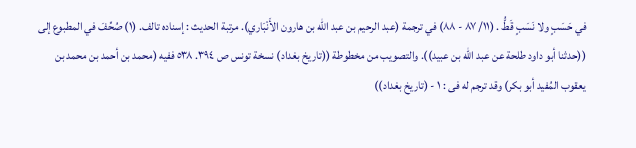في حَسَبٍ ولا نَسَبٍ قَطُّ . (١١/ ٨٧ - ٨٨) في ترجمة (عبد الرحيم بن عبد الله بن هارون الأَنْبَاري). مرتبة الحديث : إسناده تالف. (١) صُحِّفَ في المطبوع إلى ((حدثنا أبو داود طلحة عن عبد الله بن عبيد)). والتصويب من مخطوطة ((تاريخ بغداد) نسخة تونس ص ٣٩٤. ٥٣٨ ففيه (محمد بن أحمد بن محمد بن يعقوب المُفيد أبو بكر) وقد ترجم له فی : ١ - (تاريخ بغداد))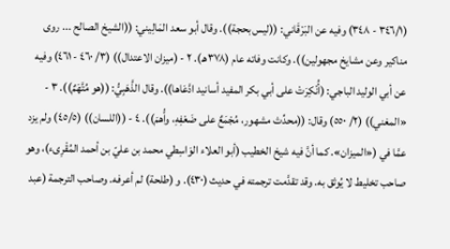(٣٤٦/١ - ٣٤٨) وفيه عن البَرْقَاني: ((ليس بحجة)). وقال أبو سعد المَالِيني: ((الشيخ الصالح ... روى مناكير وعن مشايخ مجهولين)). وكانت وفاته عام (٣٧٨هـ). ٢ - (ميزان الاعتدال)) (٣/ ٤٦٠ - ٤٦١) وفيه عن أبي الوليد الباجي: (أُنْكِرَتْ على أبي بكر المفيد أسانيد ادَّعَاها)). وقال الذَّهَبِيُّ: ((هو مُتَّهَمٌ)). ٣ - «المغني)) (٢/ ٥٥٠) وقال: ((محدِّث مشهور، مُجْمَعٌ على ضَعْفِهِ، واُّهمَ)). ٤ - ((اللسان)) (٤٥/٥) ولم يزد عمَّا في («الميزان». كما أنَّ فيه شيخ الخطيب (أبو العلاء الوَاسِطي محمد بن عليّ بن أحمد المُقْرِىء)، وهو صاحب تخليط لا يُوثق به. وقد تقدَّمت ترجمته في حديث (٤٣٠). و (طلحة) لم أعرفه. وصاحب الترجمة (عبد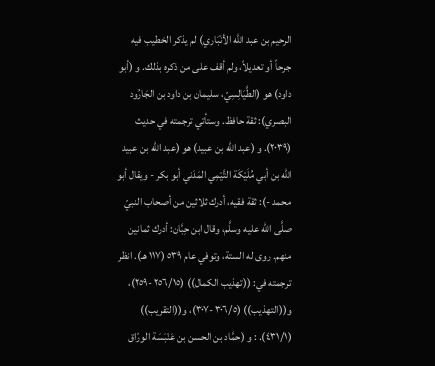الرحيم بن عبد الله الأنْبَاري) لم يذكر الخطيب فيه جرحاً أو تعديلاً، ولم أقف على من ذكره بذلك. و (أبو داود) هو (الطَّيَالِسِيّ، سليمان بن داود بن الجَارُود البصري): ثقة حافظ. وستأتي ترجمته في حديث (٢٠٣٩). و (عبد الله بن عبيد) هو (عبد الله بن عبيد الله بن أبي مُلَيْكَة التَّيْمِي المَدَني أبو بكر - ويقال أبو محمد -): ثقة فقيه، أدرك ثلاثين من أصحاب النبيّ صلَّى الله عليه وسلَّم، وقال ابن حِبَّان: أدرك ثمانين منهم. روى له الستة، وتوفي عام ٥٣٩ (١١٧ هـ). انظر ترجمته في: ((تهذيب الكمال)) (٢٥٦/١٥ -٢٥٩)، و((التهذيب)) (٣٠٦/٥ -٣٠٧)، و((التقريب)) (٤٣١/١). : و (حمَّاد بن الحسن بن عَنْبَسَة الورّاق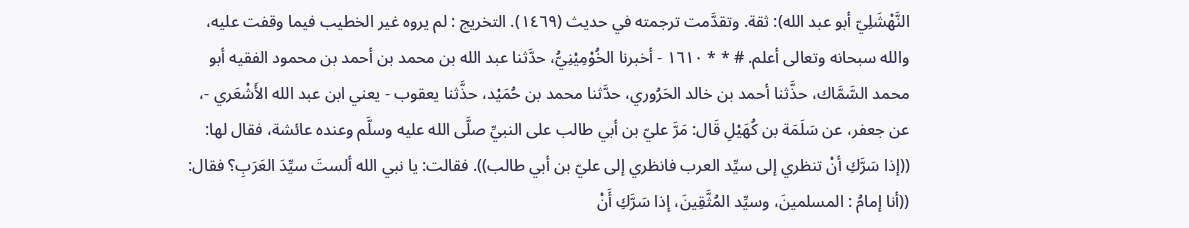النَّهْشَلِيّ أبو عبد الله): ثقة. وتقدَّمت ترجمته في حدیث (١٤٦٩). التخريج : لم يروه غير الخطيب فيما وقفت عليه، والله سبحانه وتعالى أعلم. # * * ١٦١٠ - أخبرنا الخُوْمِيْنِيُّ، حدَّثنا عبد الله بن محمد بن أحمد بن محمود الفقيه أبو محمد السَّمَّاك، حذَّثنا أحمد بن خالد الحَرُوري، حدَّثنا محمد بن حُمَيْد، حذَّثنا يعقوب - يعني ابن عبد الله الأَشْعَري -، عن جعفر، عن سَلَمَة بن كُهَيْلِ قَال: مَرَّ عليّ بن أبي طالب على النبيِّ صلَّى الله عليه وسلَّم وعنده عائشة، فقال لها: ((إذا سَرَّكِ أنْ تنظري إلى سيِّد العرب فانظري إلى عليّ بن أبي طالب)). فقالت: يا نبي الله ألستَ سيِّدَ العَرَبِ؟ فقال: ((أنا إمامُ : المسلمينَ، وسيِّد المُثَّقِينَ، إذا سَرَّكِ أَنْ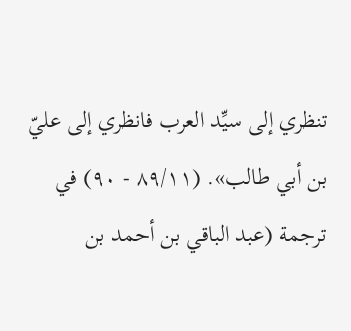تنظري إلى سيِّد العرب فانظري إلى عليّ بن أبي طالب». (٨٩/١١ - ٩٠) في ترجمة (عبد الباقي بن أحمد بن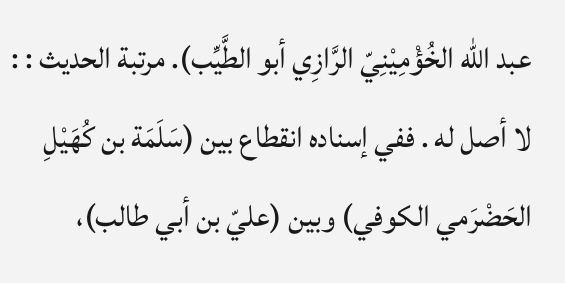عبد الله الخُؤْمِيْنِيّ الرَّازِي أبو الطَّيِّب). مرتبة الحديث : : لا أصل له . ففي إسناده انقطاع بين (سَلَمَة بن كُهَيْلِ الحَضْرَمي الكوفي) وبين (عليّ بن أبي طالب)،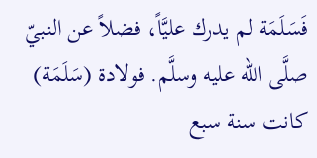فَسَلَمَة لم يدرك عليَّاً، فضلاً عن النبيّ صلَّى الله عليه وسلَّم. فولادة (سَلَمَة) كانت سنة سبع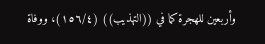وأربعين للهجرة كما في ((التهذيب)) (١٥٦/٤)، ووفاة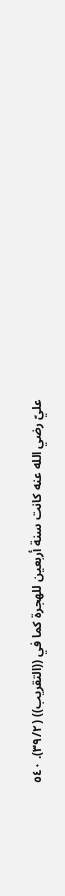عليّ رضي الله عنه كانت سنة أربعين للهجرة كما في ((التقريب)) (٣٩/٢). ٥٤٠